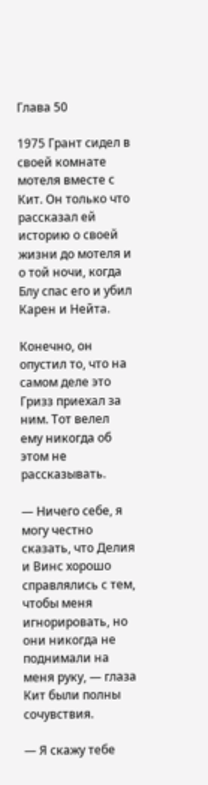Глава 50

1975 Грант сидел в своей комнате мотеля вместе с Кит. Он только что рассказал ей историю о своей жизни до мотеля и о той ночи, когда Блу спас его и убил Карен и Нейта.

Конечно, он опустил то, что на самом деле это Гризз приехал за ним. Тот велел ему никогда об этом не рассказывать.

— Ничего себе, я могу честно сказать, что Делия и Винс хорошо справлялись с тем, чтобы меня игнорировать, но они никогда не поднимали на меня руку, — глаза Кит были полны сочувствия.

— Я скажу тебе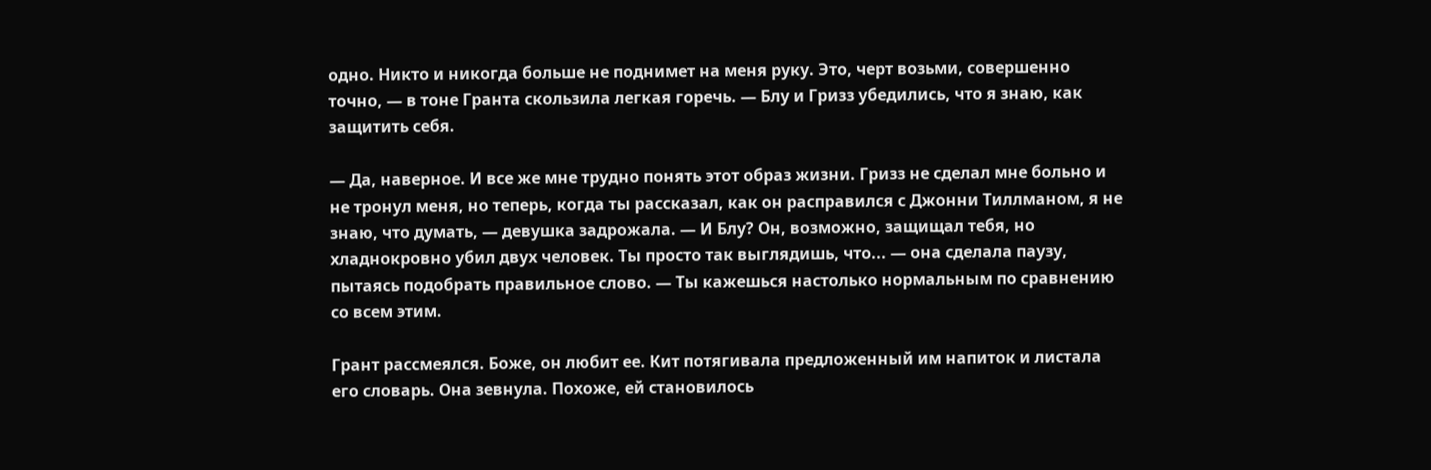одно. Никто и никогда больше не поднимет на меня руку. Это, черт возьми, совершенно точно, — в тоне Гранта скользила легкая горечь. — Блу и Гризз убедились, что я знаю, как защитить себя.

— Да, наверное. И все же мне трудно понять этот образ жизни. Гризз не сделал мне больно и не тронул меня, но теперь, когда ты рассказал, как он расправился с Джонни Тиллманом, я не знаю, что думать, — девушка задрожала. — И Блу? Он, возможно, защищал тебя, но хладнокровно убил двух человек. Ты просто так выглядишь, что... — она сделала паузу, пытаясь подобрать правильное слово. — Ты кажешься настолько нормальным по сравнению со всем этим.

Грант рассмеялся. Боже, он любит ее. Кит потягивала предложенный им напиток и листала его словарь. Она зевнула. Похоже, ей становилось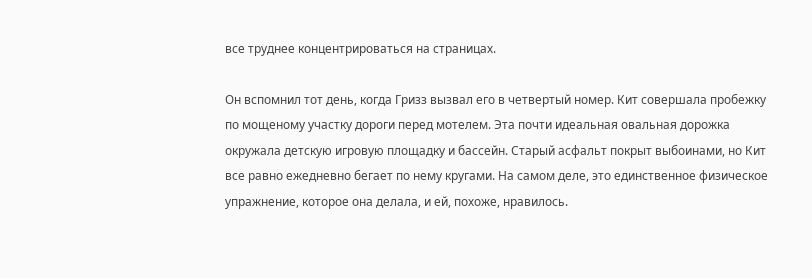все труднее концентрироваться на страницах.

Он вспомнил тот день, когда Гризз вызвал его в четвертый номер. Кит совершала пробежку по мощеному участку дороги перед мотелем. Эта почти идеальная овальная дорожка окружала детскую игровую площадку и бассейн. Старый асфальт покрыт выбоинами, но Кит все равно ежедневно бегает по нему кругами. На самом деле, это единственное физическое упражнение, которое она делала, и ей, похоже, нравилось.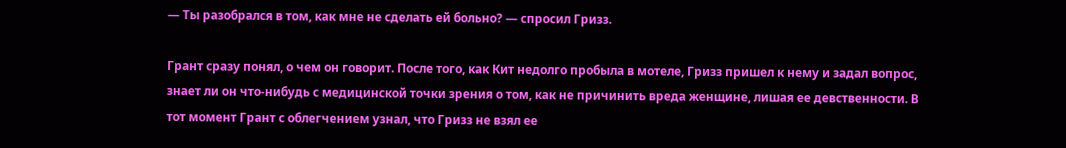— Ты разобрался в том, как мне не сделать ей больно? — спросил Гризз.

Грант сразу понял, о чем он говорит. После того, как Кит недолго пробыла в мотеле, Гризз пришел к нему и задал вопрос, знает ли он что-нибудь с медицинской точки зрения о том, как не причинить вреда женщине, лишая ее девственности. В тот момент Грант с облегчением узнал, что Гризз не взял ее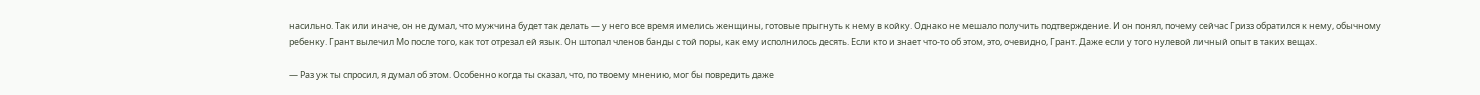насильно. Так или иначе, он не думал, что мужчина будет так делать — у него все время имелись женщины, готовые прыгнуть к нему в койку. Однако не мешало получить подтверждение. И он понял, почему сейчас Гризз обратился к нему, обычному ребенку. Грант вылечил Мо после того, как тот отрезал ей язык. Он штопал членов банды с той поры, как ему исполнилось десять. Если кто и знает что-то об этом, это, очевидно, Грант. Даже если у того нулевой личный опыт в таких вещах.

— Раз уж ты спросил, я думал об этом. Особенно когда ты сказал, что, по твоему мнению, мог бы повредить даже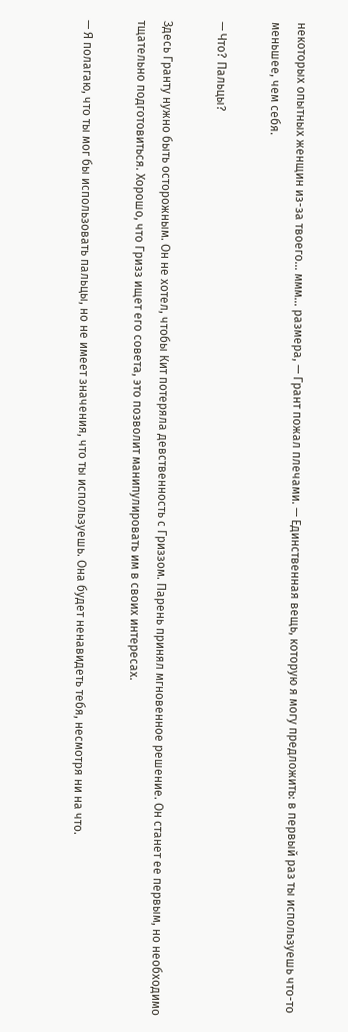некоторых опытных женщин из-за твоего… ммм… размера, — Грант пожал плечами. — Единственная вещь, которую я могу предложить: в первый раз ты используешь что-то меньшее, чем себя.

— Что? Пальцы?

Здесь Гранту нужно быть осторожным. Он не хотел, чтобы Кит потеряла девственность с Гриззом. Парень принял мгновенное решение. Он станет ее первым, но необходимо тщательно подготовиться. Хорошо, что Гризз ищет его совета, это позволит манипулировать им в своих интересах.

— Я полагаю, что ты мог бы использовать пальцы, но не имеет значения, что ты используешь. Она будет ненавидеть тебя, несмотря ни на что.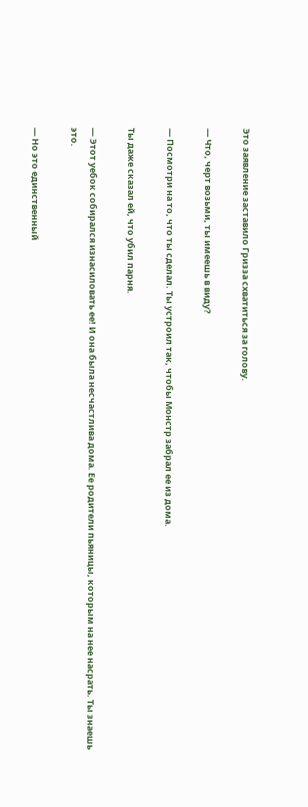Это заявление заставило Гризза схватиться за голову.

— Что, черт возьми, ты имеешь в виду?

— Посмотри на то, что ты сделал. Ты устроил так, чтобы Монстр забрал ее из дома.

Ты даже сказал ей, что убил парня.

— Этот уебок собирался изнасиловать ее! И она была несчастлива дома. Ее родители пьяницы, которым на нее насрать. Ты знаешь это.

— Но это единственный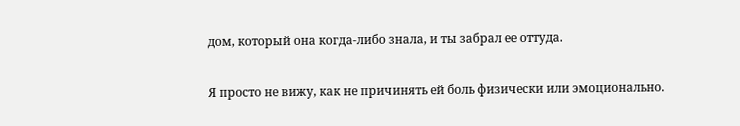дом, который она когда-либо знала, и ты забрал ее оттуда.

Я просто не вижу, как не причинять ей боль физически или эмоционально.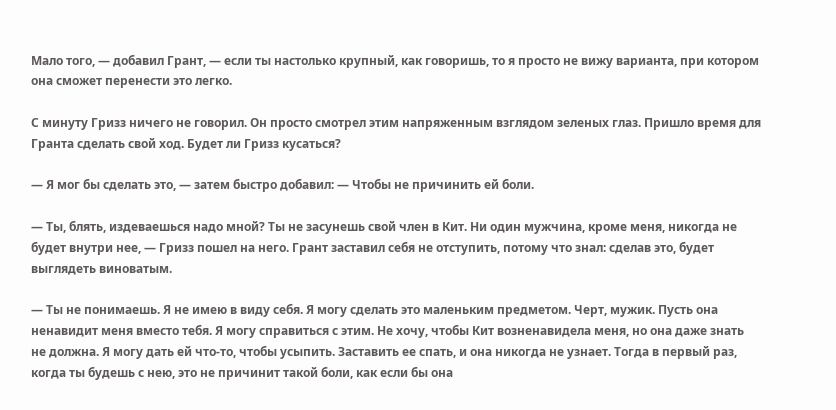Мало того, — добавил Грант, — если ты настолько крупный, как говоришь, то я просто не вижу варианта, при котором она сможет перенести это легко.

С минуту Гризз ничего не говорил. Он просто смотрел этим напряженным взглядом зеленых глаз. Пришло время для Гранта сделать свой ход. Будет ли Гризз кусаться?

— Я мог бы сделать это, — затем быстро добавил: — Чтобы не причинить ей боли.

— Ты, блять, издеваешься надо мной? Ты не засунешь свой член в Кит. Ни один мужчина, кроме меня, никогда не будет внутри нее, — Гризз пошел на него. Грант заставил себя не отступить, потому что знал: сделав это, будет выглядеть виноватым.

— Ты не понимаешь. Я не имею в виду себя. Я могу сделать это маленьким предметом. Черт, мужик. Пусть она ненавидит меня вместо тебя. Я могу справиться с этим. Не хочу, чтобы Кит возненавидела меня, но она даже знать не должна. Я могу дать ей что-то, чтобы усыпить. Заставить ее спать, и она никогда не узнает. Тогда в первый раз, когда ты будешь с нею, это не причинит такой боли, как если бы она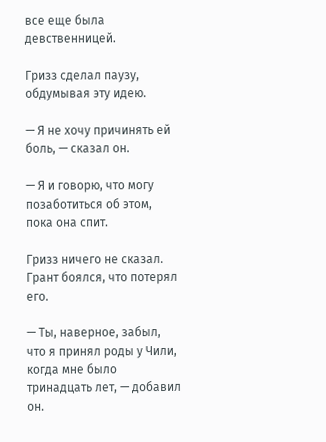все еще была девственницей.

Гризз сделал паузу, обдумывая эту идею.

— Я не хочу причинять ей боль, — сказал он.

— Я и говорю, что могу позаботиться об этом, пока она спит.

Гризз ничего не сказал. Грант боялся, что потерял его.

— Ты, наверное, забыл, что я принял роды у Чили, когда мне было тринадцать лет, — добавил он.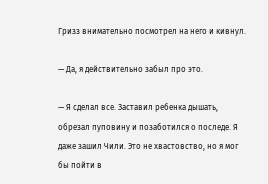Гризз внимательно посмотрел на него и кивнул.

— Да, я действительно забыл про это.

— Я сделал все. Заставил ребенка дышать, обрезал пуповину и позаботился о последе. Я даже зашил Чили. Это не хвастовство, но я мог бы пойти в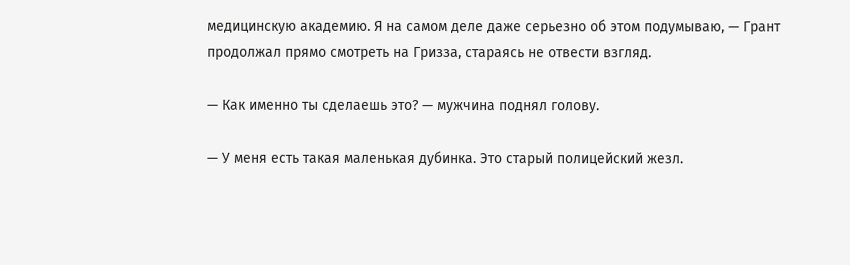медицинскую академию. Я на самом деле даже серьезно об этом подумываю, — Грант продолжал прямо смотреть на Гризза, стараясь не отвести взгляд.

— Как именно ты сделаешь это? — мужчина поднял голову.

— У меня есть такая маленькая дубинка. Это старый полицейский жезл.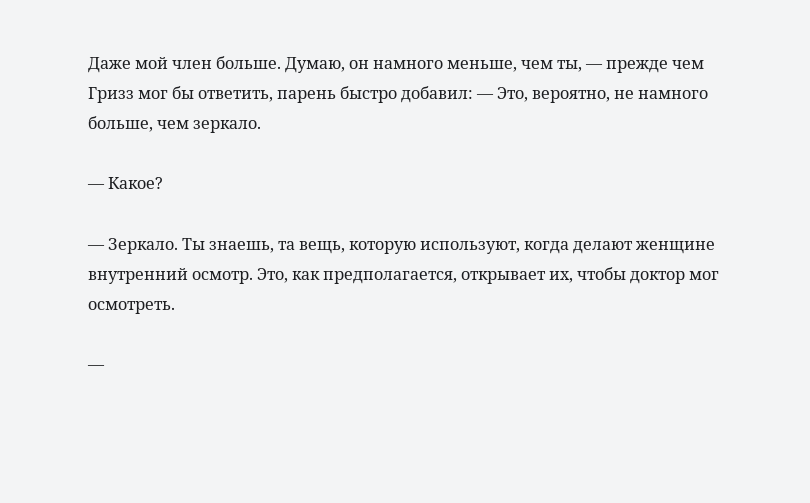Даже мой член больше. Думаю, он намного меньше, чем ты, — прежде чем Гризз мог бы ответить, парень быстро добавил: — Это, вероятно, не намного больше, чем зеркало.

— Какое?

— Зеркало. Ты знаешь, та вещь, которую используют, когда делают женщине внутренний осмотр. Это, как предполагается, открывает их, чтобы доктор мог осмотреть.

—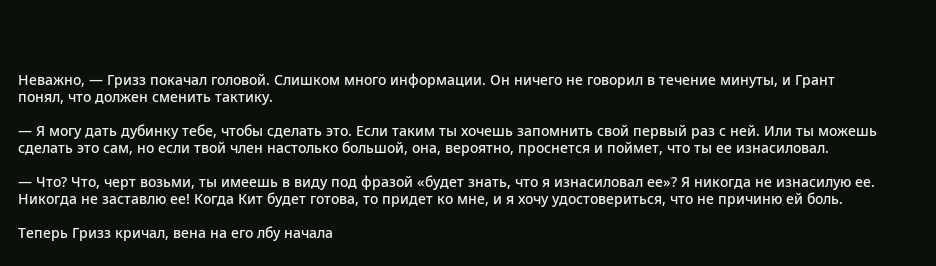Неважно, — Гризз покачал головой. Слишком много информации. Он ничего не говорил в течение минуты, и Грант понял, что должен сменить тактику.

— Я могу дать дубинку тебе, чтобы сделать это. Если таким ты хочешь запомнить свой первый раз с ней. Или ты можешь сделать это сам, но если твой член настолько большой, она, вероятно, проснется и поймет, что ты ее изнасиловал.

— Что? Что, черт возьми, ты имеешь в виду под фразой «будет знать, что я изнасиловал ее»? Я никогда не изнасилую ее. Никогда не заставлю ее! Когда Кит будет готова, то придет ко мне, и я хочу удостовериться, что не причиню ей боль.

Теперь Гризз кричал, вена на его лбу начала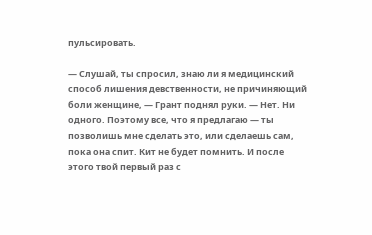пульсировать.

— Слушай, ты спросил, знаю ли я медицинский способ лишения девственности, не причиняющий боли женщине, — Грант поднял руки. — Нет. Ни одного. Поэтому все, что я предлагаю — ты позволишь мне сделать это, или сделаешь сам, пока она спит. Кит не будет помнить. И после этого твой первый раз с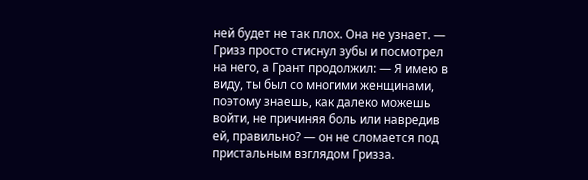ней будет не так плох. Она не узнает. — Гризз просто стиснул зубы и посмотрел на него, а Грант продолжил: — Я имею в виду, ты был со многими женщинами, поэтому знаешь, как далеко можешь войти, не причиняя боль или навредив ей, правильно? — он не сломается под пристальным взглядом Гризза.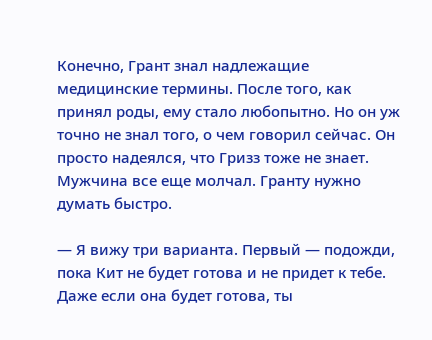Конечно, Грант знал надлежащие медицинские термины. После того, как принял роды, ему стало любопытно. Но он уж точно не знал того, о чем говорил сейчас. Он просто надеялся, что Гризз тоже не знает. Мужчина все еще молчал. Гранту нужно думать быстро.

— Я вижу три варианта. Первый — подожди, пока Кит не будет готова и не придет к тебе. Даже если она будет готова, ты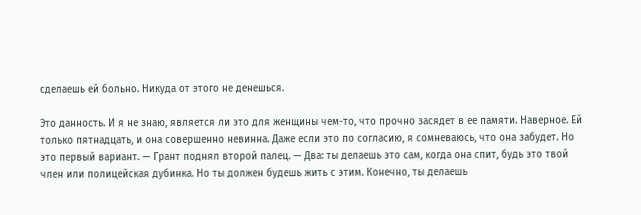сделаешь ей больно. Никуда от этого не денешься.

Это данность. И я не знаю, является ли это для женщины чем-то, что прочно засядет в ее памяти. Наверное. Ей только пятнадцать, и она совершенно невинна. Даже если это по согласию, я сомневаюсь, что она забудет. Но это первый вариант. — Грант поднял второй палец. — Два: ты делаешь это сам, когда она спит, будь это твой член или полицейская дубинка. Но ты должен будешь жить с этим. Конечно, ты делаешь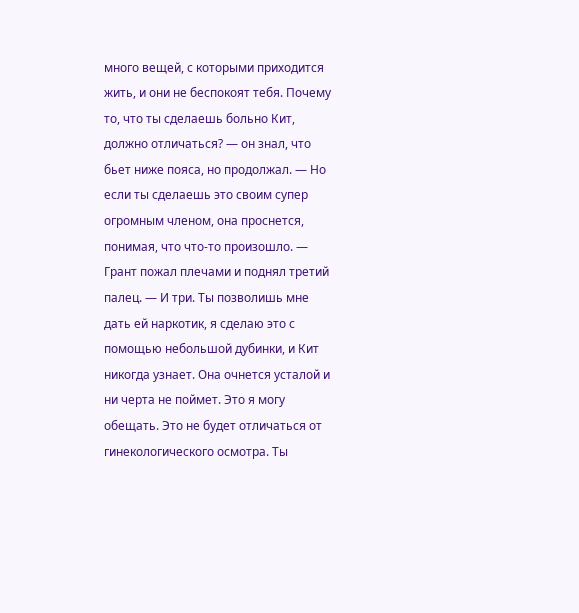много вещей, с которыми приходится жить, и они не беспокоят тебя. Почему то, что ты сделаешь больно Кит, должно отличаться? — он знал, что бьет ниже пояса, но продолжал. — Но если ты сделаешь это своим супер огромным членом, она проснется, понимая, что что-то произошло. — Грант пожал плечами и поднял третий палец. — И три. Ты позволишь мне дать ей наркотик, я сделаю это с помощью небольшой дубинки, и Кит никогда узнает. Она очнется усталой и ни черта не поймет. Это я могу обещать. Это не будет отличаться от гинекологического осмотра. Ты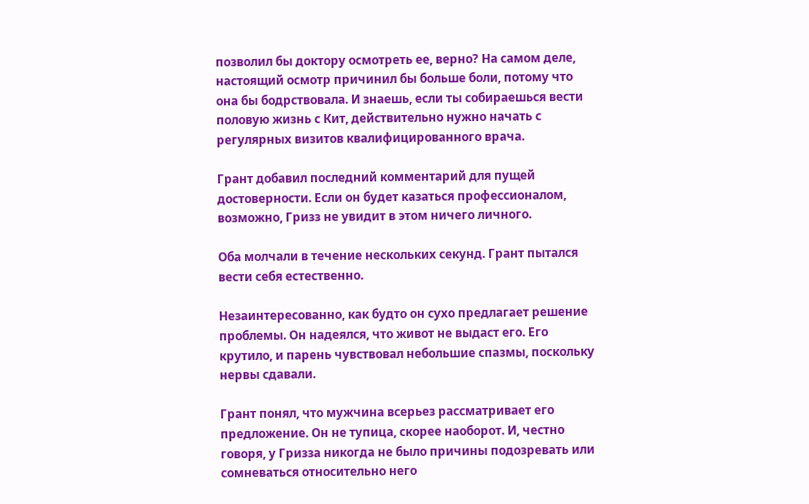позволил бы доктору осмотреть ее, верно? На самом деле, настоящий осмотр причинил бы больше боли, потому что она бы бодрствовала. И знаешь, если ты собираешься вести половую жизнь с Кит, действительно нужно начать с регулярных визитов квалифицированного врача.

Грант добавил последний комментарий для пущей достоверности. Если он будет казаться профессионалом, возможно, Гризз не увидит в этом ничего личного.

Оба молчали в течение нескольких секунд. Грант пытался вести себя естественно.

Незаинтересованно, как будто он сухо предлагает решение проблемы. Он надеялся, что живот не выдаст его. Его крутило, и парень чувствовал небольшие спазмы, поскольку нервы сдавали.

Грант понял, что мужчина всерьез рассматривает его предложение. Он не тупица, скорее наоборот. И, честно говоря, у Гризза никогда не было причины подозревать или сомневаться относительно него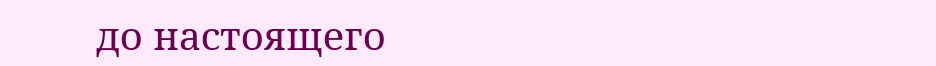до настоящего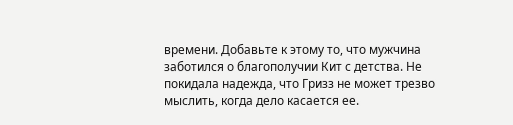времени. Добавьте к этому то, что мужчина заботился о благополучии Кит с детства. Не покидала надежда, что Гризз не может трезво мыслить, когда дело касается ее.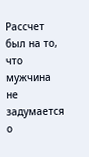Рассчет был на то, что мужчина не задумается о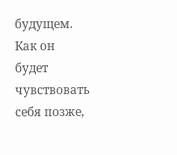будущем. Как он будет чувствовать себя позже,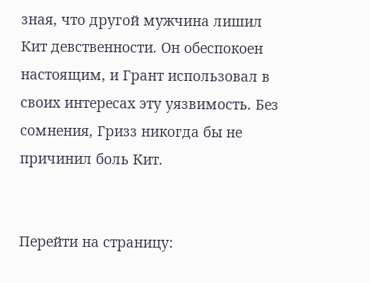зная, что другой мужчина лишил Кит девственности. Он обеспокоен настоящим, и Грант использовал в своих интересах эту уязвимость. Без сомнения, Гризз никогда бы не причинил боль Кит.


Перейти на страницу: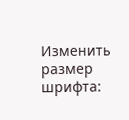Изменить размер шрифта: